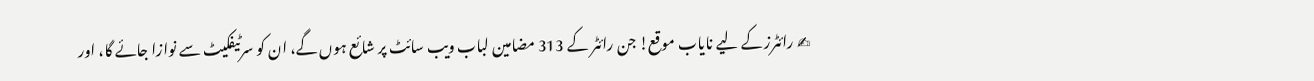✍ رائٹرز کے لیے نایاب موقع! جن رائٹر کے 313 مضامین لباب ویب سائٹ پر شائع ہوں گے، ان کو سرٹیفکیٹ سے نوازا جائے گا، اور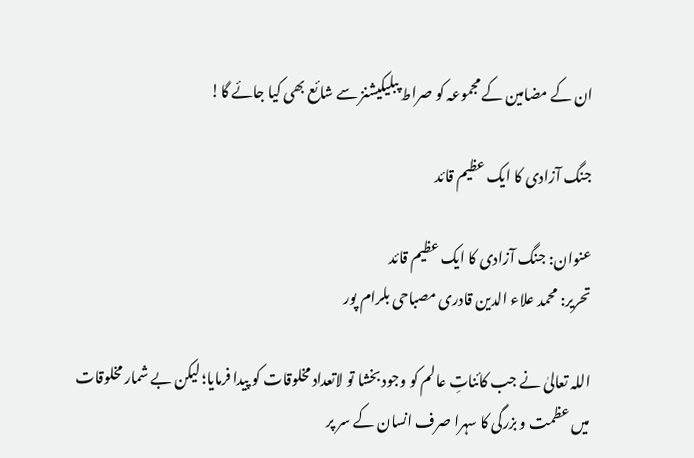ان کے مضامین کے مجموعہ کو صراط پبلیکیشنز سے شائع بھی کیا جائے گا!

جنگ آزادی کا ایک عظیم قائد

عنوان: جنگ آزادی کا ایک عظیم قائد
تحریر: محمد علاء الدین قادری مصباحی بلرام پور

اللہ تعالیٰ نے جب کائناتِ عالم کو وجود بخشا تو لاتعداد مخلوقات کو پیدا فرمایا؛ لیکن بے شمار مخلوقات میں عظمت و بزرگی کا سہرا صرف انسان کے سر پر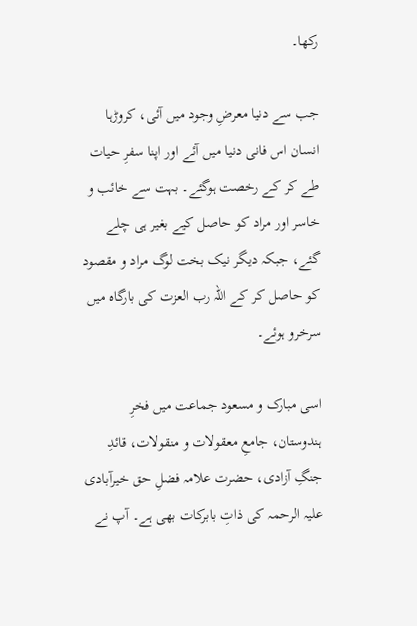رکھا۔

جب سے دنیا معرضِ وجود میں آئی، کروڑہا انسان اس فانی دنیا میں آئے اور اپنا سفرِ حیات طے کر کے رخصت ہوگئے۔ بہت سے خائب و خاسر اور مراد کو حاصل کیے بغیر ہی چلے گئے، جبکہ دیگر نیک بخت لوگ مراد و مقصود کو حاصل کر کے اللہ رب العزت کی بارگاہ میں سرخرو ہوئے۔

اسی مبارک و مسعود جماعت میں فخرِ ہندوستان، جامعِ معقولات و منقولات، قائدِ جنگِ آزادی، حضرت علامہ فضلِ حق خیرآبادی علیہ الرحمہ کی ذاتِ بابرکات بھی ہے۔ آپ نے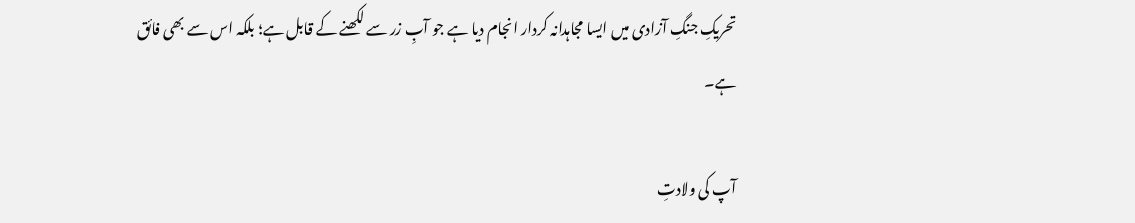تحریکِ جنگِ آزادی میں ایسا مجاہدانہ کردار انجام دیا ہے جو آبِ زر سے لکھنے کے قابل ہے؛ بلکہ اس سے بھی فائق ہے۔

آپ کی ولادتِ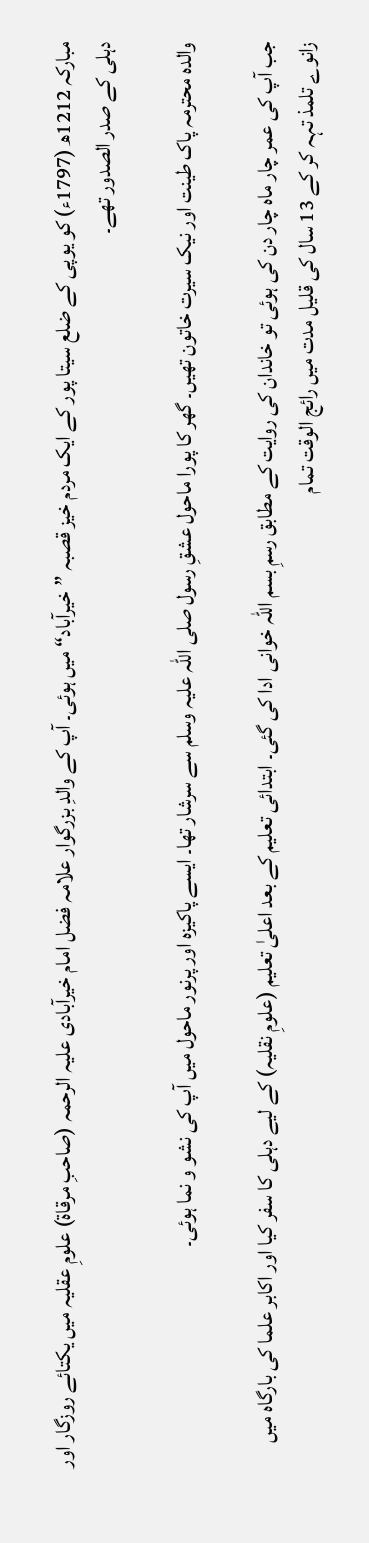مبارکہ 1212ھ (1797ء) کو یوپی کے ضلع سیتا پور کے ایک مردم خیز قصبہ ”خیرآباد“ میں ہوئی۔ آپ کے والدِ بزرگوار علامہ فضل امام خیرآبادی علیہ الرحمہ (صاحبِ مرقاۃ) علومِ عقلیہ میں یکتائے روزگار اور دہلی کے صدر الصدور تھے۔

والدہ محترمہ پاک طینت اور نیک سیرت خاتون تھیں۔ گھر کا پورا ماحول عشقِ رسول صلی اللہ علیہ وسلم سے سرشار تھا۔ ایسے پاکیزہ اور پرنور ماحول میں آپ کی نشو و نما ہوئی۔

جب آپ کی عمر چار ماہ چار دن کی ہوئی تو خاندان کی روایت کے مطابق رسمِ بسم اللہ خوانی ادا کی گئی۔ ابتدائی تعلیم کے بعد اعلیٰ تعلیم (علومِ نقلیہ) کے لیے دہلی کا سفر کیا اور اکابر علما کی بارگاہ میں زانوے تلمذ تہہ کر کے 13 سال کی قلیل مدت میں رائج الوقت تمام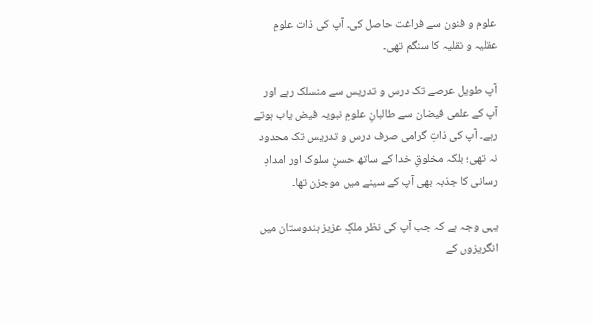علوم و فنون سے فراغت حاصل کی۔ آپ کی ذات علومِ عقلیہ و نقلیہ کا سنگم تھی۔

آپ طویل عرصے تک درس و تدریس سے منسلک رہے اور آپ کے علمی فیضان سے طالبانِ علومِ نبویہ فیض یاب ہوتے رہے۔ آپ کی ذاتِ گرامی صرف درس و تدریس تک محدود نہ تھی؛ بلکہ مخلوقِ خدا کے ساتھ حسنِ سلوک اور امدادِ رسانی کا جذبہ بھی آپ کے سینے میں موجزن تھا۔

یہی وجہ ہے کہ جب آپ کی نظر ملکِ عزیز ہندوستان میں انگریزوں کے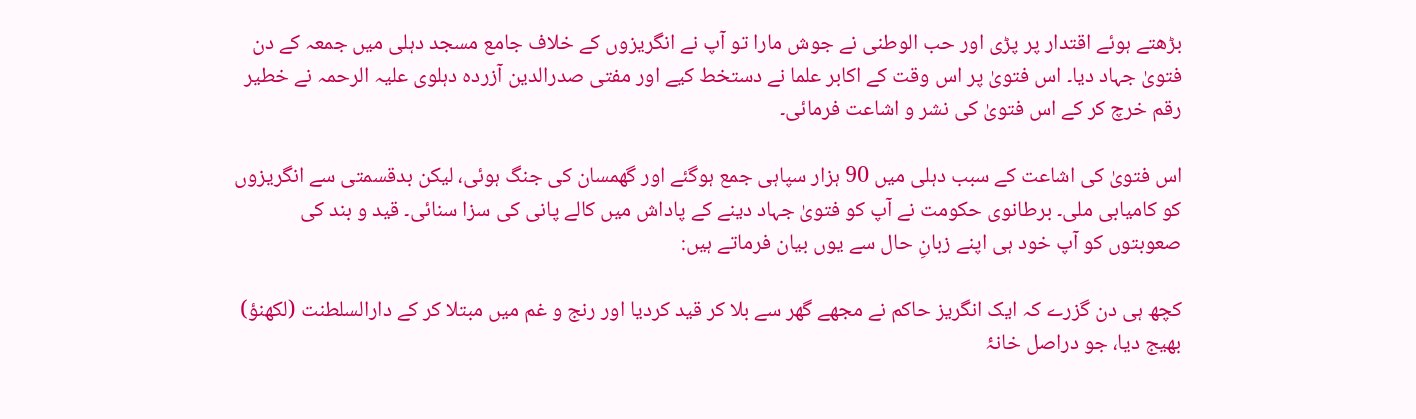بڑھتے ہوئے اقتدار پر پڑی اور حب الوطنی نے جوش مارا تو آپ نے انگریزوں کے خلاف جامع مسجد دہلی میں جمعہ کے دن فتویٰ جہاد دیا۔ اس فتویٰ پر اس وقت کے اکابر علما نے دستخط کیے اور مفتی صدرالدین آزردہ دہلوی علیہ الرحمہ نے خطیر رقم خرچ کر کے اس فتویٰ کی نشر و اشاعت فرمائی۔

اس فتویٰ کی اشاعت کے سبب دہلی میں 90 ہزار سپاہی جمع ہوگئے اور گھمسان کی جنگ ہوئی، لیکن بدقسمتی سے انگریزوں کو کامیابی ملی۔ برطانوی حکومت نے آپ کو فتویٰ جہاد دینے کے پاداش میں کالے پانی کی سزا سنائی۔ قید و بند کی صعوبتوں کو آپ خود ہی اپنے زبانِ حال سے یوں بیان فرماتے ہیں:

کچھ ہی دن گزرے کہ ایک انگریز حاکم نے مجھے گھر سے بلا کر قید کردیا اور رنج و غم میں مبتلا کر کے دارالسلطنت (لکھنؤ) بھیج دیا، جو دراصل خانۂ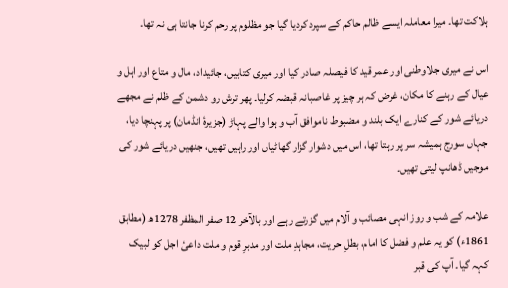ہلاکت تھا۔ میرا معاملہ ایسے ظالم حاکم کے سپرد کردیا گیا جو مظلوم پر رحم کرنا جانتا ہی نہ تھا۔

اس نے میری جلاوطنی اور عمر قید کا فیصلہ صادر کیا اور میری کتابیں، جائیداد، مال و متاع اور اہل و عیال کے رہنے کا مکان، غرض کہ ہر چیز پر غاصبانہ قبضہ کرلیا۔ پھر ترش رو دشمن کے ظلم نے مجھے دریائے شور کے کنارے ایک بلند و مضبوط ناموافق آب و ہوا والے پہاڑ (جزیرۂ انڈمان) پر پہنچا دیا، جہاں سورج ہمیشہ سر پر رہتا تھا، اس میں دشوار گزار گھاٹیاں اور راہیں تھیں، جنھیں دریائے شور کی موجیں ڈھانپ لیتی تھیں۔

علامہ کے شب و روز انہی مصائب و آلام میں گزرتے رہے اور بالآخر 12 صفر المظفر 1278ھ (مطابق 1861ء) کو یہ علم و فضل کا امام، بطلِ حریت، مجاہدِ ملت اور مدبرِ قوم و ملت داعیٔ اجل کو لبیک کہہ گیا۔ آپ کی قبر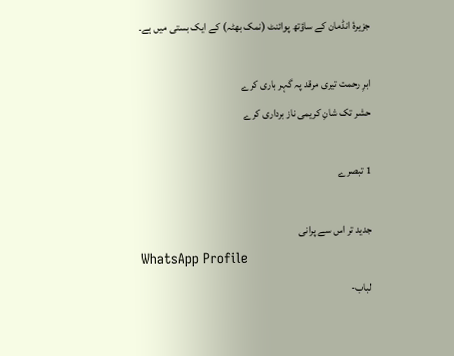جزیرۂ انڈمان کے ساؤتھ پوائنٹ (نمک بھٹہ) کے ایک بستی میں ہے۔

ابرِ رحمت تیری مرقد پہ گہر باری کرے
حشر تک شانِ کریمی ناز برداری کرے

1 تبصرے

جدید تر اس سے پرانی
WhatsApp Profile
لباب-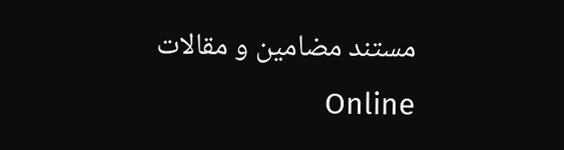مستند مضامین و مقالات Online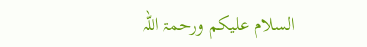السلام علیکم ورحمۃ اللہ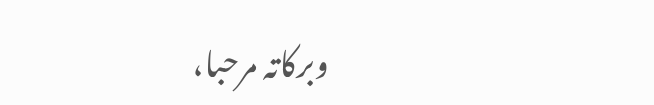وبرکاتہ مرحبا،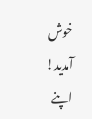خوش آمدید!
اپنے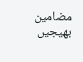مضامین بھیجیں